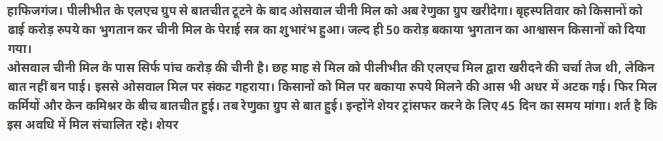हाफिजगंज। पीलीभीत के एलएच ग्रुप से बातचीत टूटने के बाद ओसवाल चीनी मिल को अब रेणुका ग्रुप खरीदेगा। बृहस्पतिवार को किसानों को ढाई करोड़ रुपये का भुगतान कर चीनी मिल के पेराई सत्र का शुभारंभ हुआ। जल्द ही 50 करोड़ बकाया भुगतान का आश्वासन किसानों को दिया गया।
ओसवाल चीनी मिल के पास सिर्फ पांच करोड़ की चीनी है। छह माह से मिल को पीलीभीत की एलएच मिल द्वारा खरीदने की चर्चा तेज थी, लेकिन बात नहीं बन पाई। इससे ओसवाल मिल पर संकट गहराया। किसानों को मिल पर बकाया रुपये मिलने की आस भी अधर में अटक गई। फिर मिल कर्मियों और केन कमिश्नर के बीच बातचीत हुई। तब रेणुका ग्रुप से बात हुई। इन्होंने शेयर ट्रांसफर करने के लिए 45 दिन का समय मांगा। शर्त है कि इस अवधि में मिल संचालित रहे। शेयर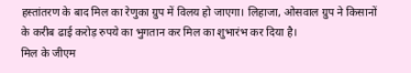हस्तांतरण के बाद मिल का रेणुका ग्रुप में विलय हो जाएगा। लिहाजा, ओसवाल ग्रुप ने किसानों के करीब ढाई करोड़ रुपये का भुगतान कर मिल का शुभारंभ कर दिया है।
मिल के जीएम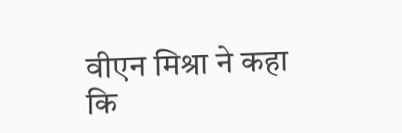वीएन मिश्रा ने कहा कि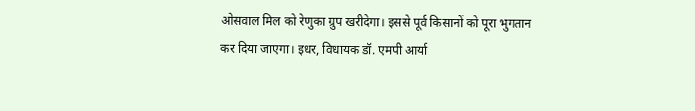ओसवाल मिल को रेणुका ग्रुप खरीदेगा। इससे पूर्व किसानों को पूरा भुगतान कर दिया जाएगा। इधर, विधायक डॉ. एमपी आर्या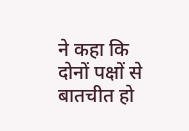ने कहा कि दोनों पक्षों से बातचीत हो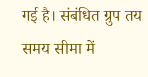गई है। संबंधित ग्रुप तय समय सीमा में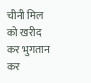चीनी मिल को खरीद कर भुगतान कर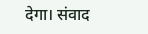देगा। संवाद